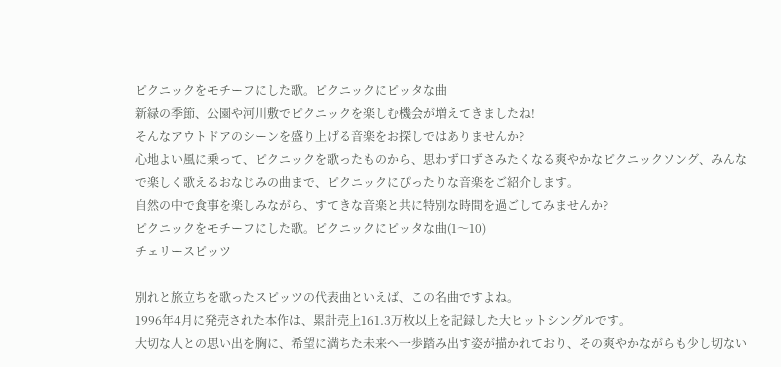ピクニックをモチーフにした歌。ピクニックにピッタな曲
新緑の季節、公園や河川敷でピクニックを楽しむ機会が増えてきましたね!
そんなアウトドアのシーンを盛り上げる音楽をお探しではありませんか?
心地よい風に乗って、ピクニックを歌ったものから、思わず口ずさみたくなる爽やかなピクニックソング、みんなで楽しく歌えるおなじみの曲まで、ピクニックにぴったりな音楽をご紹介します。
自然の中で食事を楽しみながら、すてきな音楽と共に特別な時間を過ごしてみませんか?
ピクニックをモチーフにした歌。ピクニックにピッタな曲(1〜10)
チェリースピッツ

別れと旅立ちを歌ったスピッツの代表曲といえば、この名曲ですよね。
1996年4月に発売された本作は、累計売上161.3万枚以上を記録した大ヒットシングルです。
大切な人との思い出を胸に、希望に満ちた未来へ一歩踏み出す姿が描かれており、その爽やかながらも少し切ない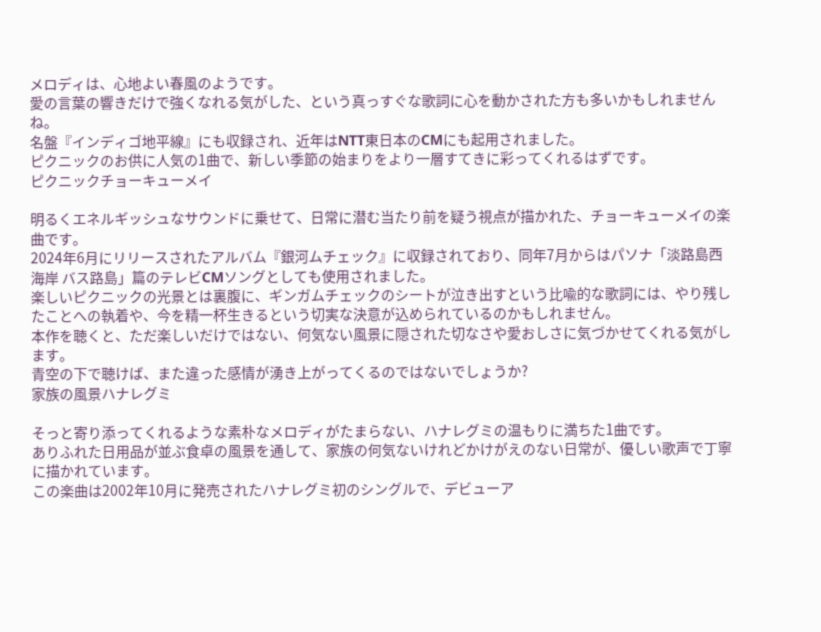メロディは、心地よい春風のようです。
愛の言葉の響きだけで強くなれる気がした、という真っすぐな歌詞に心を動かされた方も多いかもしれませんね。
名盤『インディゴ地平線』にも収録され、近年はNTT東日本のCMにも起用されました。
ピクニックのお供に人気の1曲で、新しい季節の始まりをより一層すてきに彩ってくれるはずです。
ピクニックチョーキューメイ

明るくエネルギッシュなサウンドに乗せて、日常に潜む当たり前を疑う視点が描かれた、チョーキューメイの楽曲です。
2024年6月にリリースされたアルバム『銀河ムチェック』に収録されており、同年7月からはパソナ「淡路島西海岸 バス路島」篇のテレビCMソングとしても使用されました。
楽しいピクニックの光景とは裏腹に、ギンガムチェックのシートが泣き出すという比喩的な歌詞には、やり残したことへの執着や、今を精一杯生きるという切実な決意が込められているのかもしれません。
本作を聴くと、ただ楽しいだけではない、何気ない風景に隠された切なさや愛おしさに気づかせてくれる気がします。
青空の下で聴けば、また違った感情が湧き上がってくるのではないでしょうか?
家族の風景ハナレグミ

そっと寄り添ってくれるような素朴なメロディがたまらない、ハナレグミの温もりに満ちた1曲です。
ありふれた日用品が並ぶ食卓の風景を通して、家族の何気ないけれどかけがえのない日常が、優しい歌声で丁寧に描かれています。
この楽曲は2002年10月に発売されたハナレグミ初のシングルで、デビューア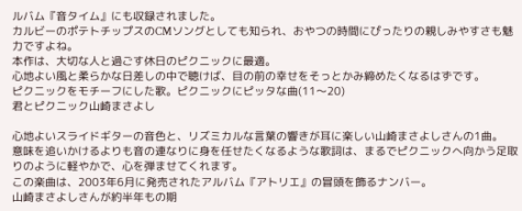ルバム『音タイム』にも収録されました。
カルビーのポテトチップスのCMソングとしても知られ、おやつの時間にぴったりの親しみやすさも魅力ですよね。
本作は、大切な人と過ごす休日のピクニックに最適。
心地よい風と柔らかな日差しの中で聴けば、目の前の幸せをそっとかみ締めたくなるはずです。
ピクニックをモチーフにした歌。ピクニックにピッタな曲(11〜20)
君とピクニック山崎まさよし

心地よいスライドギターの音色と、リズミカルな言葉の響きが耳に楽しい山崎まさよしさんの1曲。
意味を追いかけるよりも音の連なりに身を任せたくなるような歌詞は、まるでピクニックへ向かう足取りのように軽やかで、心を弾ませてくれます。
この楽曲は、2003年6月に発売されたアルバム『アトリエ』の冒頭を飾るナンバー。
山崎まさよしさんが約半年もの期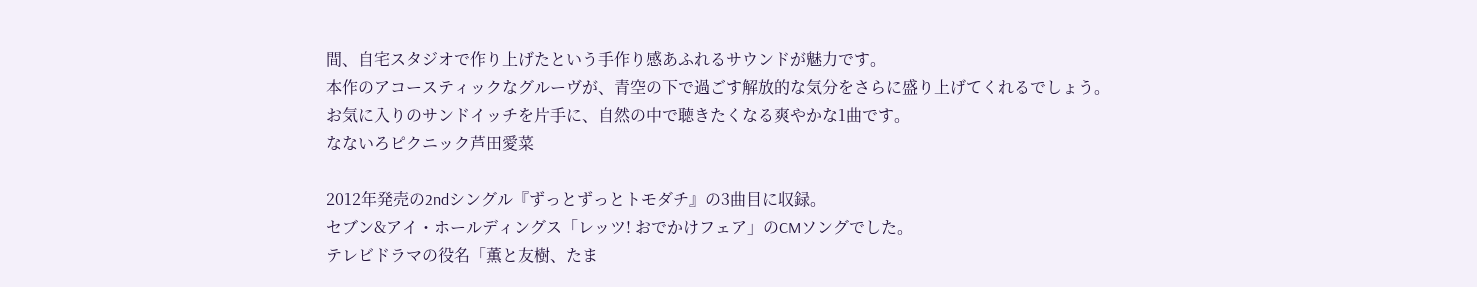間、自宅スタジオで作り上げたという手作り感あふれるサウンドが魅力です。
本作のアコースティックなグルーヴが、青空の下で過ごす解放的な気分をさらに盛り上げてくれるでしょう。
お気に入りのサンドイッチを片手に、自然の中で聴きたくなる爽やかな1曲です。
なないろピクニック芦田愛菜

2012年発売の2ndシングル『ずっとずっとトモダチ』の3曲目に収録。
セブン&アイ・ホールディングス「レッツ! おでかけフェア」のCMソングでした。
テレビドラマの役名「薫と友樹、たま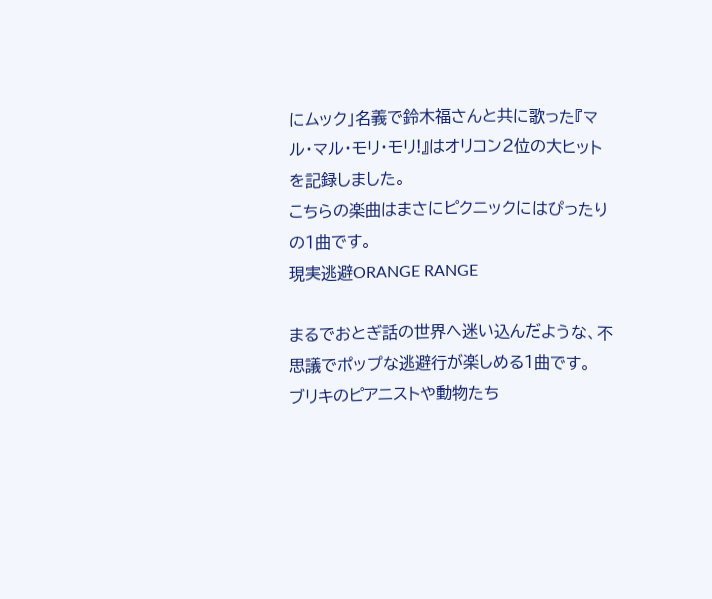にムック」名義で鈴木福さんと共に歌った『マル・マル・モリ・モリ!』はオリコン2位の大ヒットを記録しました。
こちらの楽曲はまさにピクニックにはぴったりの1曲です。
現実逃避ORANGE RANGE

まるでおとぎ話の世界へ迷い込んだような、不思議でポップな逃避行が楽しめる1曲です。
ブリキのピアニストや動物たち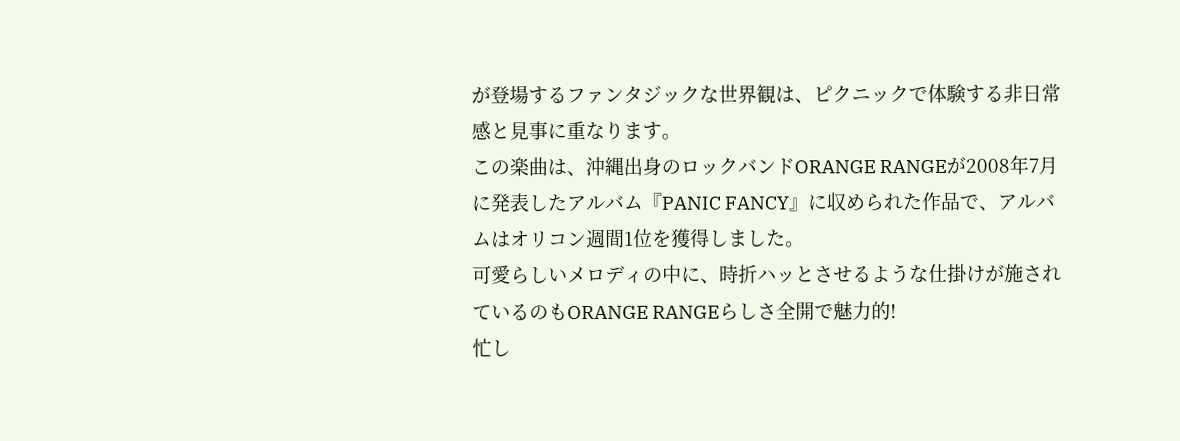が登場するファンタジックな世界観は、ピクニックで体験する非日常感と見事に重なります。
この楽曲は、沖縄出身のロックバンドORANGE RANGEが2008年7月に発表したアルバム『PANIC FANCY』に収められた作品で、アルバムはオリコン週間1位を獲得しました。
可愛らしいメロディの中に、時折ハッとさせるような仕掛けが施されているのもORANGE RANGEらしさ全開で魅力的!
忙し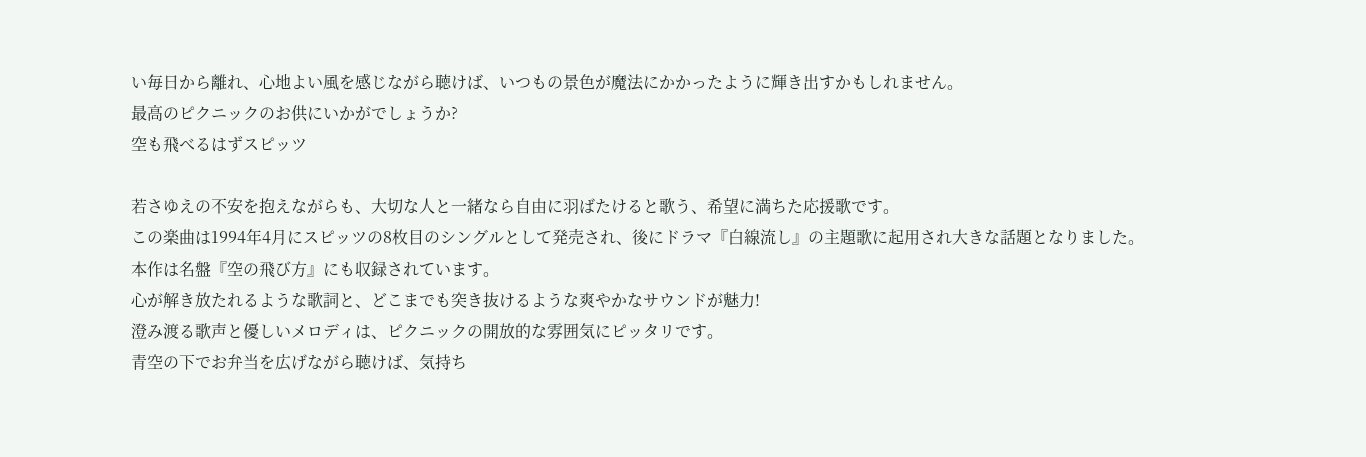い毎日から離れ、心地よい風を感じながら聴けば、いつもの景色が魔法にかかったように輝き出すかもしれません。
最高のピクニックのお供にいかがでしょうか?
空も飛べるはずスピッツ

若さゆえの不安を抱えながらも、大切な人と一緒なら自由に羽ばたけると歌う、希望に満ちた応援歌です。
この楽曲は1994年4月にスピッツの8枚目のシングルとして発売され、後にドラマ『白線流し』の主題歌に起用され大きな話題となりました。
本作は名盤『空の飛び方』にも収録されています。
心が解き放たれるような歌詞と、どこまでも突き抜けるような爽やかなサウンドが魅力!
澄み渡る歌声と優しいメロディは、ピクニックの開放的な雰囲気にピッタリです。
青空の下でお弁当を広げながら聴けば、気持ち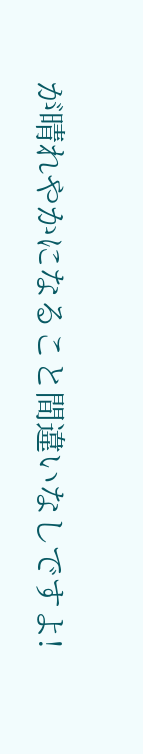が晴れやかになること間違いなしですよ!